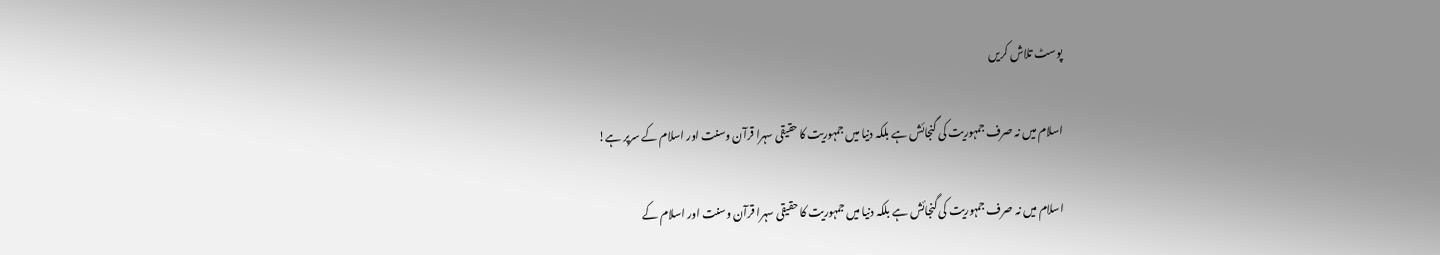پوسٹ تلاش کریں

اسلام میں نہ صرف جمہوریت کی گنجائش ہے بلکہ دنیا میں جمہوریت کا حقیقی سہرا قرآن وسنت اور اسلام کے سرپر ہے!

اسلام میں نہ صرف جمہوریت کی گنجائش ہے بلکہ دنیا میں جمہوریت کا حقیقی سہرا قرآن وسنت اور اسلام کے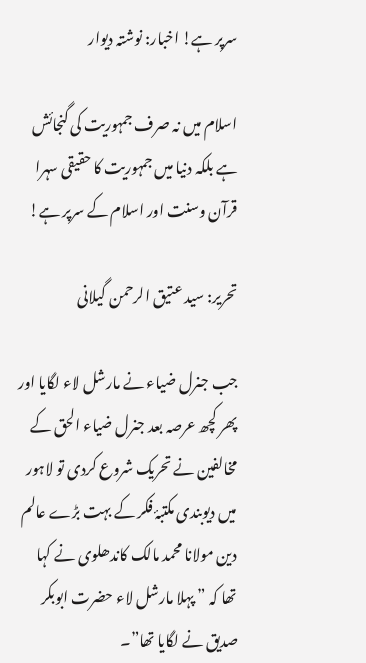سرپر ہے! اخبار: نوشتہ دیوار

اسلام میں نہ صرف جمہوریت کی گنجائش ہے بلکہ دنیا میں جمہوریت کا حقیقی سہرا قرآن وسنت اور اسلام کے سرپر ہے!

تحریر: سید عتیق الرحمن گیلانی

جب جنرل ضیاء نے مارشل لاء لگایا اور پھر کچھ عرصہ بعد جنرل ضیاء الحق کے مخالفین نے تحریک شروع کردی تو لاہور میں دیوبندی مکتبۂ فکر کے بہت بڑے عالم دین مولانا محمد مالک کاندھلوی نے کہا تھا کہ ” پہلا مارشل لاء حضرت ابوبکر صدیق نے لگایا تھا”۔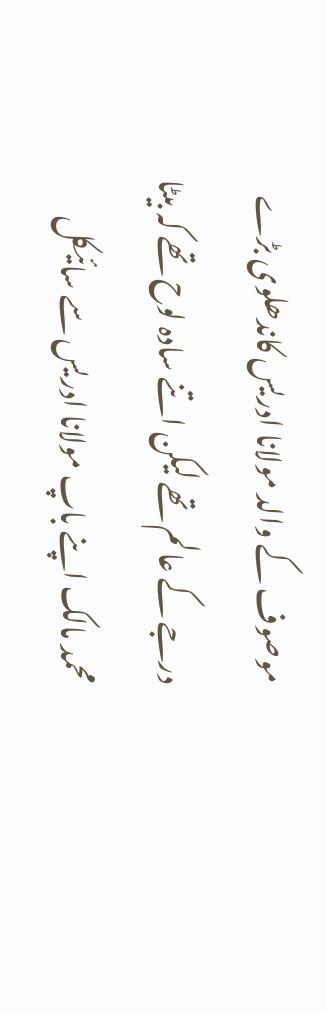موصوف کے والد مولانا ادریس کاندھلوی بڑے درجے کے عالم تھے لیکن اتنے سادہ لوح تھے کہ بیٹا محمد مالک اپنے باپ مولانا ادریس سے سائیکل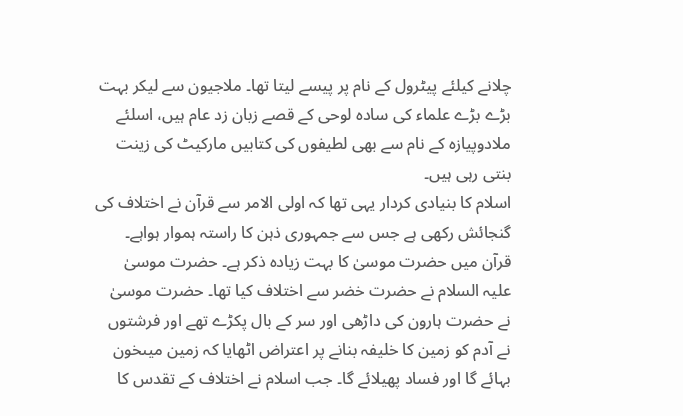چلانے کیلئے پیٹرول کے نام پر پیسے لیتا تھا۔ ملاجیون سے لیکر بہت بڑے بڑے علماء کی سادہ لوحی کے قصے زبان زد عام ہیں، اسلئے ملادوپیازہ کے نام سے بھی لطیفوں کی کتابیں مارکیٹ کی زینت بنتی رہی ہیں۔
اسلام کا بنیادی کردار یہی تھا کہ اولی الامر سے قرآن نے اختلاف کی گنجائش رکھی ہے جس سے جمہوری ذہن کا راستہ ہموار ہواہے۔ قرآن میں حضرت موسیٰ کا بہت زیادہ ذکر ہے۔ حضرت موسیٰ علیہ السلام نے حضرت خضر سے اختلاف کیا تھا۔ حضرت موسیٰ نے حضرت ہارون کی داڑھی اور سر کے بال پکڑے تھے اور فرشتوں نے آدم کو زمین کا خلیفہ بنانے پر اعتراض اٹھایا کہ زمین میںخون بہائے گا اور فساد پھیلائے گا۔ جب اسلام نے اختلاف کے تقدس کا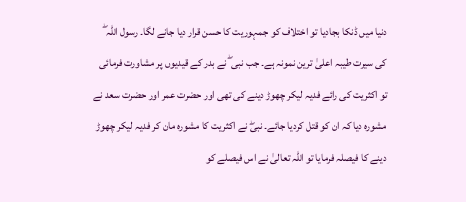دنیا میں ڈنکا بجادیا تو اختلاف کو جمہوریت کا حسن قرار دیا جانے لگا۔ رسول اللہ ۖ کی سیرت طیبہ اعلیٰ ترین نمونہ ہے۔ جب نبی ۖ نے بدر کے قیدیوں پر مشاورت فرمائی تو اکثریت کی رائے فدیہ لیکر چھوڑ دینے کی تھی اور حضرت عمر اور حضرت سعد نے مشورہ دیا کہ ان کو قتل کردیا جائے۔ نبیۖ نے اکثریت کا مشورہ مان کر فدیہ لیکر چھوڑ دینے کا فیصلہ فرمایا تو اللہ تعالیٰ نے اس فیصلے کو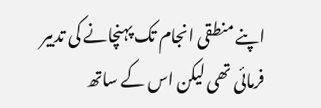اپنے منطقی انجام تک پہنچانے کی تدبیر فرمائی تھی لیکن اس کے ساتھ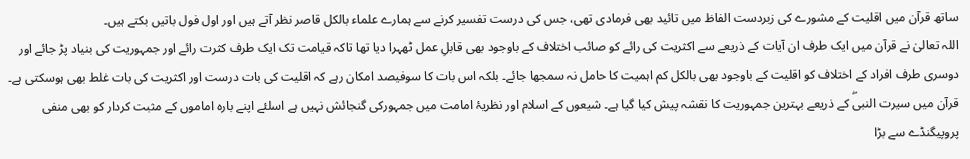ساتھ قرآن میں اقلیت کے مشورے کی زبردست الفاظ میں تائید بھی فرمادی تھی، جس کی درست تفسیر کرنے سے ہمارے علماء بالکل قاصر نظر آتے ہیں اور اول فول باتیں بکتے ہیں۔
اللہ تعالیٰ نے قرآن میں ایک طرف ان آیات کے ذریعے سے اکثریت کی رائے کو صائب اختلاف کے باوجود بھی قابلِ عمل ٹھہرا دیا تھا تاکہ قیامت تک ایک طرف کثرت رائے اور جمہوریت کی بنیاد پڑ جائے اور دوسری طرف افراد کے اختلاف کو اقلیت کے باوجود بھی بالکل کم اہمیت کا حامل نہ سمجھا جائے۔ بلکہ اس بات کا سوفیصد امکان رہے کہ اقلیت کی بات درست اور اکثریت کی بات غلط بھی ہوسکتی ہے۔ قرآن میں سیرت النبیۖ کے ذریعے بہترین جمہوریت کا نقشہ پیش کیا گیا ہے۔ شیعوں کے اسلام اور نظریۂ امامت میں جمہورکی گنجائش نہیں ہے اسلئے اپنے بارہ اماموں کے مثبت کردار کو بھی منفی پروپیگنڈے سے بڑا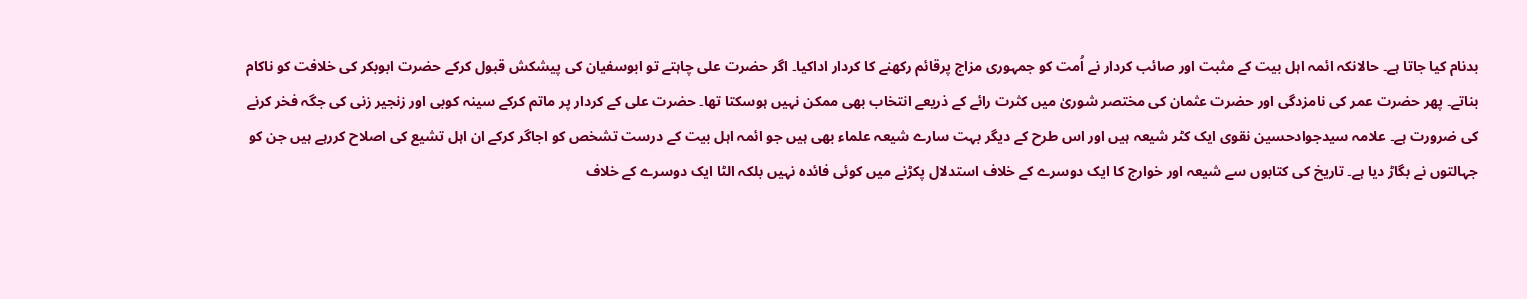بدنام کیا جاتا ہے۔ حالانکہ ائمہ اہل بیت کے مثبت اور صائب کردار نے اُمت کو جمہوری مزاج پرقائم رکھنے کا کردار اداکیا۔ اگر حضرت علی چاہتے تو ابوسفیان کی پیشکش قبول کرکے حضرت ابوبکر کی خلافت کو ناکام بناتے۔ پھر حضرت عمر کی نامزدگی اور حضرت عثمان کی مختصر شوریٰ میں کثرت رائے کے ذریعے انتخاب بھی ممکن نہیں ہوسکتا تھا۔ حضرت علی کے کردار پر ماتم کرکے سینہ کوبی اور زنجیر زنی کی جگہ فخر کرنے کی ضرورت ہے۔ علامہ سیدجوادحسین نقوی ایک کٹر شیعہ ہیں اور اس طرح کے دیگر بہت سارے شیعہ علماء بھی ہیں جو ائمہ اہل بیت کے درست تشخص کو اجاگر کرکے ان اہل تشیع کی اصلاح کررہے ہیں جن کو جہالتوں نے بگاڑ دیا ہے۔ تاریخ کی کتابوں سے شیعہ اور خوارج کا ایک دوسرے کے خلاف استدلال پکڑنے میں کوئی فائدہ نہیں بلکہ الٹا ایک دوسرے کے خلاف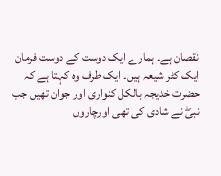نقصان ہے۔ ہمارے ایک دوست کے دوست فرمان ایک کٹر شیعہ ہیں۔ ایک طرف وہ کہتا ہے کہ حضرت خدیجہ بالکل کنواری اور جوان تھیں جب نبیۖ نے شادی کی تھی اورچاروں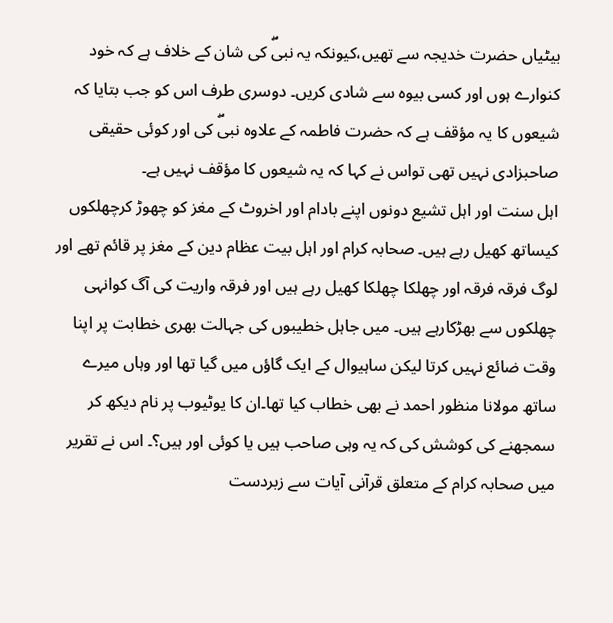بیٹیاں حضرت خدیجہ سے تھیں،کیونکہ یہ نبیۖ کی شان کے خلاف ہے کہ خود کنوارے ہوں اور کسی بیوہ سے شادی کریں۔ دوسری طرف اس کو جب بتایا کہ شیعوں کا یہ مؤقف ہے کہ حضرت فاطمہ کے علاوہ نبیۖ کی اور کوئی حقیقی صاحبزادی نہیں تھی تواس نے کہا کہ یہ شیعوں کا مؤقف نہیں ہے۔
اہل سنت اور اہل تشیع دونوں اپنے بادام اور اخروٹ کے مغز کو چھوڑ کرچھلکوں کیساتھ کھیل رہے ہیں۔ صحابہ کرام اور اہل بیت عظام دین کے مغز پر قائم تھے اور لوگ فرقہ فرقہ اور چھلکا چھلکا کھیل رہے ہیں اور فرقہ واریت کی آگ کوانہی چھلکوں سے بھڑکارہے ہیں۔ میں جاہل خطیبوں کی جہالت بھری خطابت پر اپنا وقت ضائع نہیں کرتا لیکن ساہیوال کے ایک گاؤں میں گیا تھا اور وہاں میرے ساتھ مولانا منظور احمد نے بھی خطاب کیا تھا۔ان کا یوٹیوب پر نام دیکھ کر سمجھنے کی کوشش کی کہ یہ وہی صاحب ہیں یا کوئی اور ہیں؟۔ اس نے تقریر میں صحابہ کرام کے متعلق قرآنی آیات سے زبردست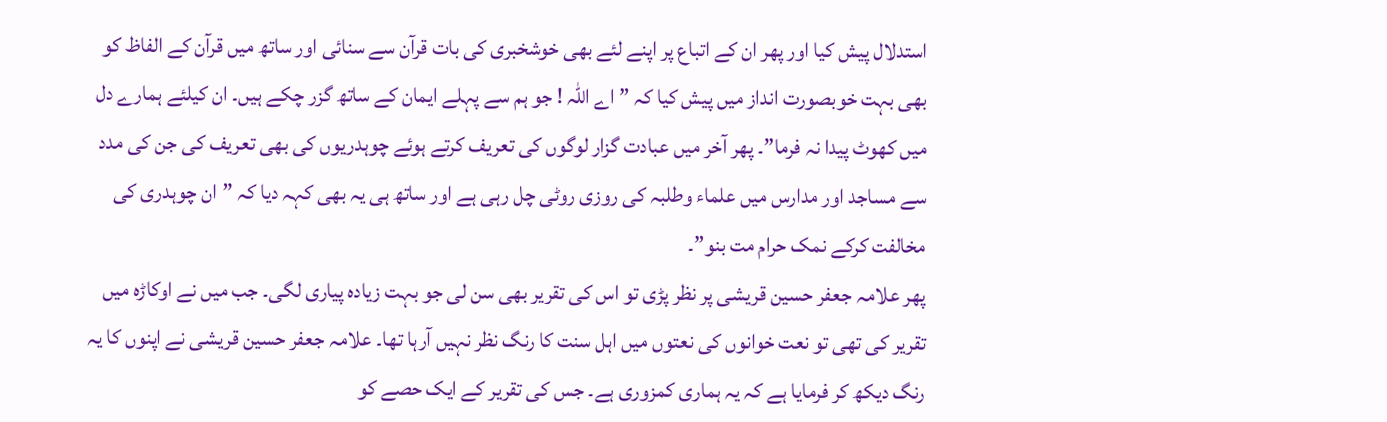استدلال پیش کیا اور پھر ان کے اتباع پر اپنے لئے بھی خوشخبری کی بات قرآن سے سنائی اور ساتھ میں قرآن کے الفاظ کو بھی بہت خوبصورت انداز میں پیش کیا کہ ” اے اللہ ! جو ہم سے پہلے ایمان کے ساتھ گزر چکے ہیں۔ ان کیلئے ہمارے دل میں کھوٹ پیدا نہ فرما”۔ پھر آخر میں عبادت گزار لوگوں کی تعریف کرتے ہوئے چوہدریوں کی بھی تعریف کی جن کی مدد سے مساجد اور مدارس میں علماء وطلبہ کی روزی روٹی چل رہی ہے اور ساتھ ہی یہ بھی کہہ دیا کہ ”ان چوہدری کی مخالفت کرکے نمک حرام مت بنو”۔
پھر علامہ جعفر حسین قریشی پر نظر پڑی تو اس کی تقریر بھی سن لی جو بہت زیادہ پیاری لگی۔ جب میں نے اوکاڑہ میں تقریر کی تھی تو نعت خوانوں کی نعتوں میں اہل سنت کا رنگ نظر نہیں آرہا تھا۔ علامہ جعفر حسین قریشی نے اپنوں کا یہ رنگ دیکھ کر فرمایا ہے کہ یہ ہماری کمزوری ہے۔ جس کی تقریر کے ایک حصے کو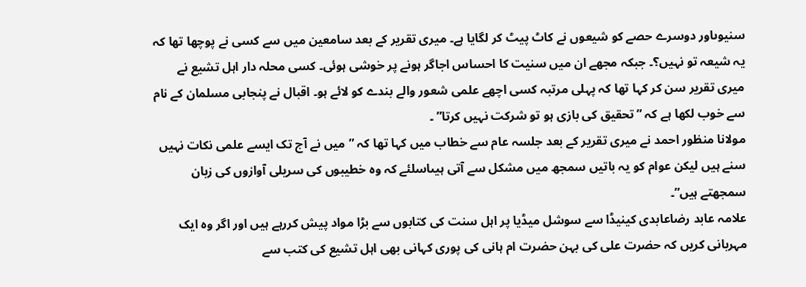سنیوںاور دوسرے حصے کو شیعوں نے کاٹ پیٹ کر لگایا ہے۔ میری تقریر کے بعد سامعین میں سے کسی نے پوچھا تھا کہ یہ شیعہ تو نہیں؟۔ جبکہ مجھے ان میں سنیت کا احساس اجاگر ہونے پر خوشی ہوئی۔ کسی محلہ دار اہل تشیع نے میری تقریر سن کر کہا تھا کہ پہلی مرتبہ کسی اچھے علمی شعور والے بندے کو لائے ہو۔ اقبال نے پنجابی مسلمان کے نام سے خوب لکھا ہے کہ ”تحقیق کی بازی ہو تو شرکت نہیں کرتا” ۔
مولانا منظور احمد نے میری تقریر کے بعد جلسہ عام سے خطاب میں کہا تھا کہ ”میں نے آج تک ایسے علمی نکات نہیں سنے ہیں لیکن عوام کو یہ باتیں سمجھ میں مشکل سے آتی ہیںاسلئے کہ وہ خطیبوں کی سریلی آوازوں کی زبان سمجھتے ہیں”۔
علامہ عابد رضاعابدی کینیڈا سے سوشل میڈیا پر اہل سنت کی کتابوں سے بڑا مواد پیش کررہے ہیں اور اگر وہ ایک مہربانی کریں کہ حضرت علی کی بہن حضرت ام ہانی کی پوری کہانی بھی اہل تشیع کی کتب سے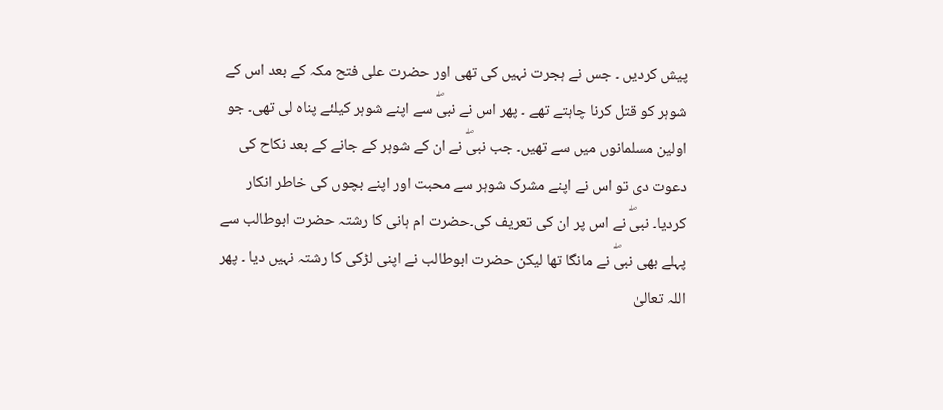پیش کردیں ۔ جس نے ہجرت نہیں کی تھی اور حضرت علی فتح مکہ کے بعد اس کے شوہر کو قتل کرنا چاہتے تھے ۔ پھر اس نے نبیۖ سے اپنے شوہر کیلئے پناہ لی تھی۔ جو اولین مسلمانوں میں سے تھیں۔ جب نبیۖ نے ان کے شوہر کے جانے کے بعد نکاح کی دعوت دی تو اس نے اپنے مشرک شوہر سے محبت اور اپنے بچوں کی خاطر انکار کردیا۔ نبیۖ نے اس پر ان کی تعریف کی۔حضرت ام ہانی کا رشتہ حضرت ابوطالب سے پہلے بھی نبیۖ نے مانگا تھا لیکن حضرت ابوطالب نے اپنی لڑکی کا رشتہ نہیں دیا ۔ پھر اللہ تعالیٰ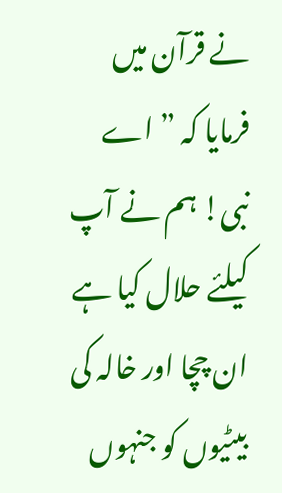نے قرآن میں فرمایا کہ ” اے نبی! ہم نے آپ کیلئے حلال کیا ہے ان چچا اور خالہ کی بیٹیوں کو جنہوں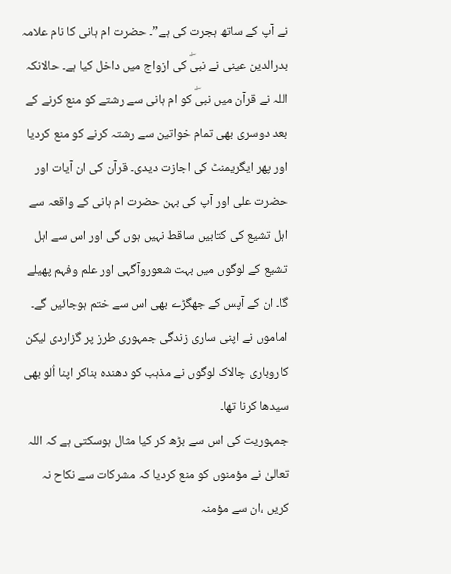نے آپ کے ساتھ ہجرت کی ہے”۔ حضرت ام ہانی کا نام علامہ بدرالدین عینی نے نبیۖ کی ازواج میں داخل کیا ہے۔ حالانکہ اللہ نے قرآن میں نبیۖ کو ام ہانی سے رشتے کو منع کرنے کے بعد دوسری بھی تمام خواتین سے رشتہ کرنے کو منع کردیا اور پھر ایگریمنٹ کی اجازت دیدی۔ قرآن کی ان آیات اور حضرت علی اور آپ کی بہن حضرت ام ہانی کے واقعہ سے اہل تشیع کی کتابیں ساقط نہیں ہوں گی اور اس سے اہل تشیع کے لوگوں میں بہت شعوروآگہی اور علم وفہم پھیلے گا۔ ان کے آپس کے جھگڑے بھی اس سے ختم ہوجائیں گے۔ اماموں نے اپنی ساری زندگی جمہوری طرز پر گزاردی لیکن کاروباری چالاک لوگوں نے مذہب کو دھندہ بناکر اپنا اُلو بھی سیدھا کرنا تھا۔
جمہوریت کی اس سے بڑھ کر کیا مثال ہوسکتی ہے کہ اللہ تعالیٰ نے مؤمنوں کو منع کردیا کہ مشرکات سے نکاح نہ کریں ،ان سے مؤمنہ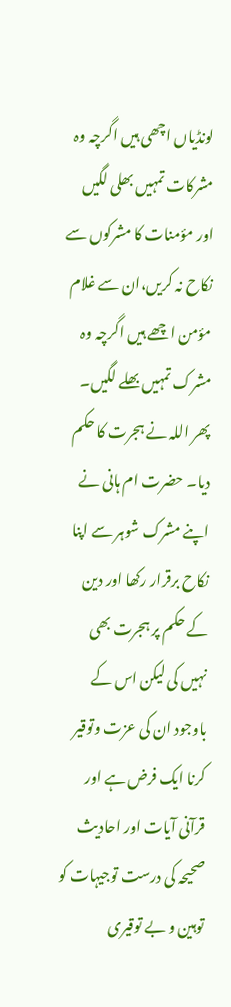لونڈیاں اچھی ہیں اگرچہ وہ مشرکات تمہیں بھلی لگیں اور مؤمنات کا مشرکوں سے نکاح نہ کریں،ان سے غلام مؤمن اچھے ہیں اگرچہ وہ مشرک تمہیں بھلے لگیں۔ پھر اللہ نے ہجرت کا حکم دیا۔ حضرت ام ہانی نے اپنے مشرک شوہر سے اپنا نکاح برقرار رکھا اور دین کے حکم پر ہجرت بھی نہیں کی لیکن اس کے باوجود ان کی عزت وتوقیر کرنا ایک فرض ہے اور قرآنی آیات اور احادیث صحیحہ کی درست توجیہات کو توہین و بے توقیری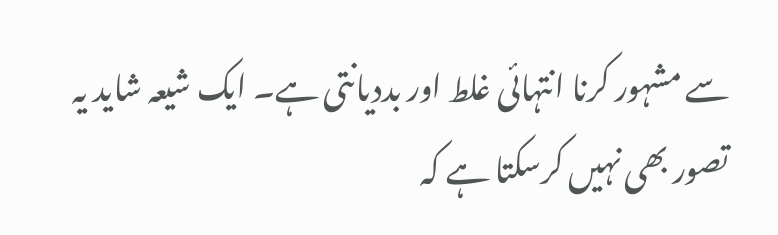سے مشہور کرنا انتہائی غلط اور بددیانتی ہے۔ ایک شیعہ شاید یہ تصور بھی نہیں کرسکتا ہے کہ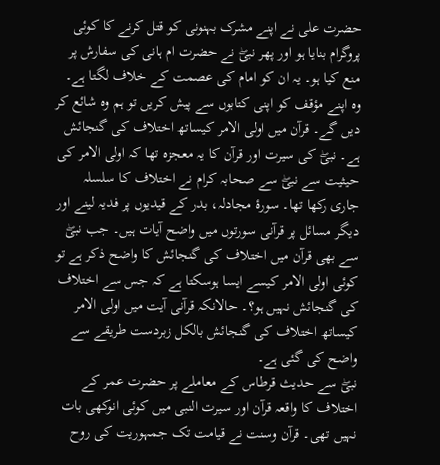حضرت علی نے اپنے مشرک بہنونی کو قتل کرنے کا کوئی پروگرام بنایا ہو اور پھر نبیۖ نے حضرت ام ہانی کی سفارش پر منع کیا ہو۔ یہ ان کو امام کی عصمت کے خلاف لگتا ہے۔ وہ اپنے مؤقف کو اپنی کتابوں سے پیش کریں تو ہم وہ شائع کر دیں گے۔ قرآن میں اولی الامر کیساتھ اختلاف کی گنجائش ہے۔ نبیۖ کی سیرت اور قرآن کا یہ معجزہ تھا کہ اولی الامر کی حیثیت سے نبیۖ سے صحابہ کرام نے اختلاف کا سلسلہ جاری رکھا تھا۔ سورۂ مجادلہ، بدر کے قیدیوں پر فدیہ لینے اور دیگر مسائل پر قرآنی سورتوں میں واضح آیات ہیں۔ جب نبیۖ سے بھی قرآن میں اختلاف کی گنجائش کا واضح ذکر ہے تو کوئی اولی الامر کیسے ایسا ہوسکتا ہے کہ جس سے اختلاف کی گنجائش نہیں ہو؟۔ حالانکہ قرآنی آیت میں اولی الامر کیساتھ اختلاف کی گنجائش بالکل زبردست طریقے سے واضح کی گئی ہے۔
نبیۖ سے حدیث قرطاس کے معاملے پر حضرت عمر کے اختلاف کا واقعہ قرآن اور سیرت النبی میں کوئی انوکھی بات نہیں تھی۔ قرآن وسنت نے قیامت تک جمہوریت کی روح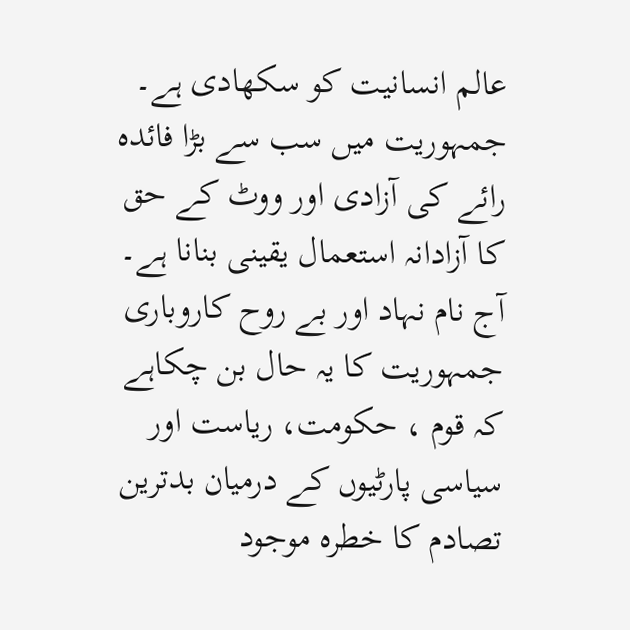عالم انسانیت کو سکھادی ہے۔ جمہوریت میں سب سے بڑا فائدہ رائے کی آزادی اور ووٹ کے حق کا آزادانہ استعمال یقینی بنانا ہے۔
آج نام نہاد اور بے روح کاروباری جمہوریت کا یہ حال بن چکاہے کہ قوم ، حکومت، ریاست اور سیاسی پارٹیوں کے درمیان بدترین تصادم کا خطرہ موجود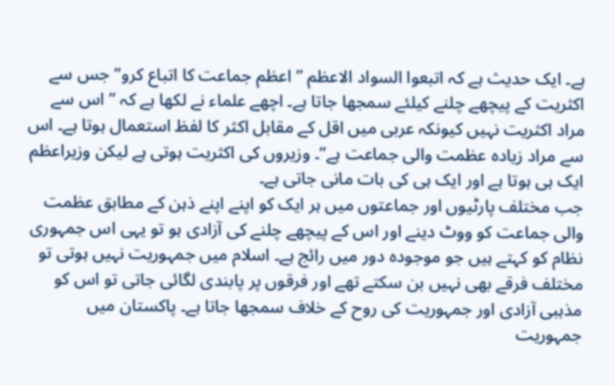ہے۔ ایک حدیث ہے کہ اتبعوا السواد الاعظم ” اعظم جماعت کا اتباع کرو” جس سے اکثریت کے پیچھے چلنے کیلئے سمجھا جاتا ہے۔ اچھے علماء نے لکھا ہے کہ ”اس سے مراد اکثریت نہیں کیونکہ عربی میں اقل کے مقابل اکثر کا لفظ استعمال ہوتا ہے۔ اس سے مراد زیادہ عظمت والی جماعت ہے”۔ وزیروں کی اکثریت ہوتی ہے لیکن وزیراعظم ایک ہی ہوتا ہے اور ایک ہی کی بات مانی جاتی ہے۔
جب مختلف پارٹیوں اور جماعتوں میں ہر ایک کو اپنے اپنے ذہن کے مطابق عظمت والی جماعت کو ووٹ دینے اور اس کے پیچھے چلنے کی آزادی ہو تو یہی اس جمہوری نظام کو کہتے ہیں جو موجودہ دور میں رائج ہے۔ اسلام میں جمہوریت نہیں ہوتی تو مختلف فرقے بھی نہیں بن سکتے تھے اور فرقوں پر پابندی لگائی جاتی تو اس کو مذہبی آزادی اور جمہوریت کی روح کے خلاف سمجھا جاتا ہے۔ پاکستان میں جمہوریت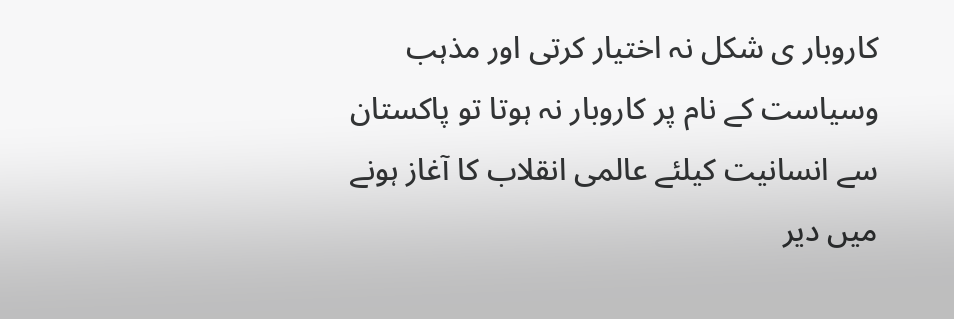کاروبار ی شکل نہ اختیار کرتی اور مذہب وسیاست کے نام پر کاروبار نہ ہوتا تو پاکستان سے انسانیت کیلئے عالمی انقلاب کا آغاز ہونے میں دیر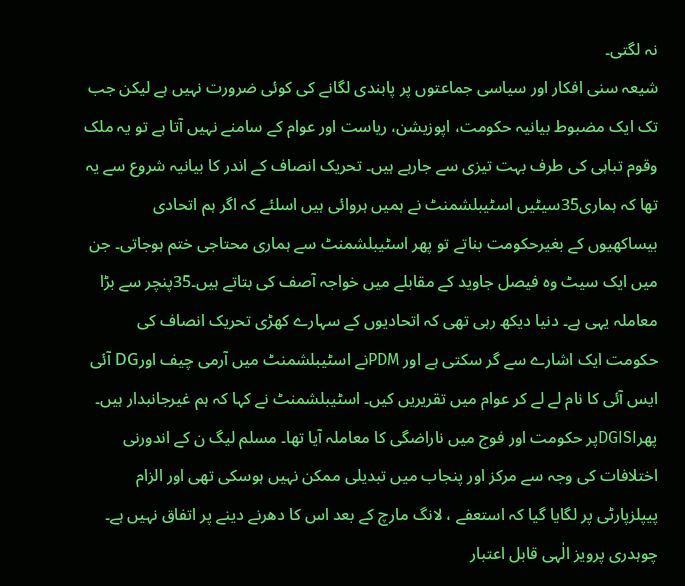نہ لگتی۔
شیعہ سنی افکار اور سیاسی جماعتوں پر پابندی لگانے کی کوئی ضرورت نہیں ہے لیکن جب تک ایک مضبوط بیانیہ حکومت، اپوزیشن، ریاست اور عوام کے سامنے نہیں آتا ہے تو یہ ملک وقوم تباہی کی طرف بہت تیزی سے جارہے ہیں۔ تحریک انصاف کے اندر کا بیانیہ شروع سے یہ تھا کہ ہماری35سیٹیں اسٹیبلشمنٹ نے ہمیں ہروائی ہیں اسلئے کہ اگر ہم اتحادی بیساکھیوں کے بغیرحکومت بناتے تو پھر اسٹیبلشمنٹ سے ہماری محتاجی ختم ہوجاتی۔ جن میں ایک سیٹ وہ فیصل جاوید کے مقابلے میں خواجہ آصف کی بتاتے ہیں۔35پنچر سے بڑا معاملہ یہی ہے۔ دنیا دیکھ رہی تھی کہ اتحادیوں کے سہارے کھڑی تحریک انصاف کی حکومت ایک اشارے سے گر سکتی ہے اور PDMنے اسٹیبلشمنٹ میں آرمی چیف اورDG آئی ایس آئی کا نام لے لے کر عوام میں تقریریں کیں۔ اسٹیبلشمنٹ نے کہا کہ ہم غیرجانبدار ہیں۔ پھرDGISIپر حکومت اور فوج میں ناراضگی کا معاملہ آیا تھا۔ مسلم لیگ ن کے اندورنی اختلافات کی وجہ سے مرکز اور پنجاب میں تبدیلی ممکن نہیں ہوسکی تھی اور الزام پیپلزپارٹی پر لگایا گیا کہ استعفے ، لانگ مارچ کے بعد اس کا دھرنے دینے پر اتفاق نہیں ہے۔ چوہدری پرویز الٰہی قابل اعتبار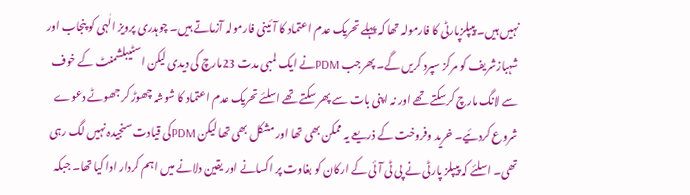نہیں ہیں۔ پیپلزپارٹی کا فارمولہ تھا کہ پہلے تحریک عدم اعتماد کا آئینی فارمولہ آزماتے ہیں۔ چوہدری پرویز الٰہی کو پنجاب اور شہبازشریف کو مرکز سپرد کریں گے۔ پھرجب PDMنے ایک لمبی مدت 23مارچ کی دیدی لیکن اسٹیبلشمنٹ کے خوف سے لانگ مارچ کرسکتے تھے اور نہ اپنی بات سے پھر سکتے تھے اسلئے تحریک عدم اعتماد کا شوشہ چھوڑ کر جھوٹے دعوے شروع کردئیے۔ خرید وفروخت کے ذریعے یہ ممکن بھی تھا اور مشکل بھی تھا لیکن PDMکی قیادت سنجیدہ نہیں لگ رہی تھی۔ اسلئے کہ پیپلز پارٹی نے پی ٹی آئی کے ارکان کو بغاوت پر اکسانے اور یقین دلانے میں اہم کردار ادا کیا تھا۔ جبکہ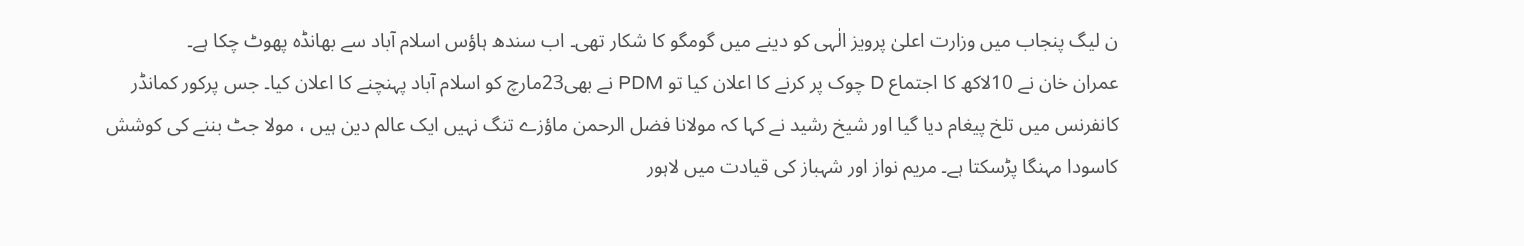ن لیگ پنجاب میں وزارت اعلیٰ پرویز الٰہی کو دینے میں گومگو کا شکار تھی۔ اب سندھ ہاؤس اسلام آباد سے بھانڈہ پھوٹ چکا ہے۔
عمران خان نے 10لاکھ کا اجتماع D چوک پر کرنے کا اعلان کیا تو PDM نے بھی23مارچ کو اسلام آباد پہنچنے کا اعلان کیا۔ جس پرکور کمانڈر کانفرنس میں تلخ پیغام دیا گیا اور شیخ رشید نے کہا کہ مولانا فضل الرحمن ماؤزے تنگ نہیں ایک عالم دین ہیں ، مولا جٹ بننے کی کوشش کاسودا مہنگا پڑسکتا ہے۔ مریم نواز اور شہباز کی قیادت میں لاہور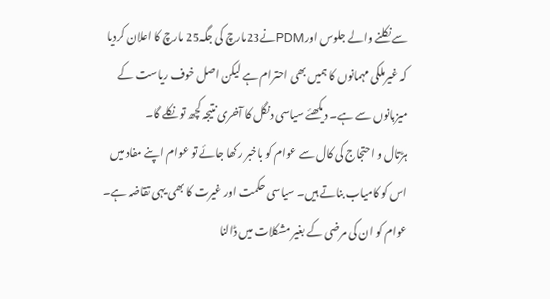سے نکلنے والے جلوس اورPDMنے23مارچ کی جگہ25 مارچ کا اعلان کردیا کہ غیرملکی مہمانوں کا ہمیں بھی احترام ہے لیکن اصل خوف ریاست کے میزبانوں سے ہے۔ دیکھئے سیاسی دنگل کا آخری نتیجہ کچھ تو نکلے گا۔
ہڑتال و احتجاج کی کال سے عوام کو باخبر رکھا جائے تو عوام اپنے مفاد میں اس کو کامیاب بناتے ہیں۔ سیاسی حکمت اور غیرت کا بھی یہی تقاضہ ہے۔ عوام کو ان کی مرضی کے بغیر مشکلات میں ڈالنا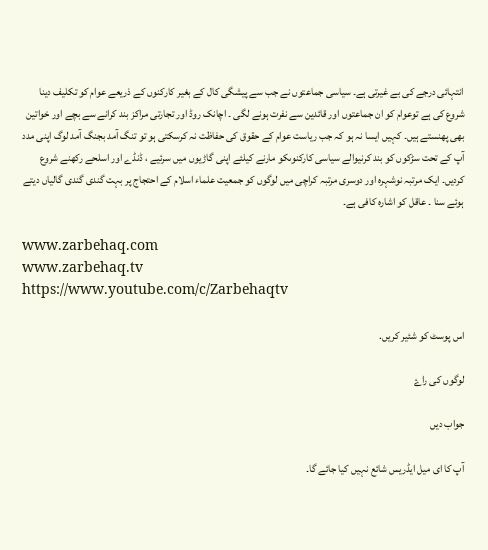انتہائی درجے کی بے غیرتی ہے۔ سیاسی جماعتوں نے جب سے پیشگی کال کے بغیر کارکنوں کے ذریعے عوام کو تکلیف دینا شروع کی ہے توعوام کو ان جماعتوں اور قائدین سے نفرت ہونے لگی ۔ اچانک روڈ اور تجارتی مراکز بند کرانے سے بچے اور خواتین بھی پھنستے ہیں۔ کہیں ایسا نہ ہو کہ جب ریاست عوام کے حقوق کی حفاظت نہ کرسکتی ہو تو تنگ آمد بجنگ آمد لوگ اپنی مدد آپ کے تحت سڑکوں کو بند کرنیوالے سیاسی کارکنوںکو مارنے کیلئے اپنی گاڑیوں میں سرئیے ، ڈنڈے اور اسلحے رکھنے شروع کردیں۔ ایک مرتبہ نوشہرہ اور دوسری مرتبہ کراچی میں لوگوں کو جمعیت علماء اسلام کے احتجاج پر بہت گندی گندی گالیاں دیتے ہوئے سنا ۔ عاقل کو اشارہ کافی ہے۔

www.zarbehaq.com
www.zarbehaq.tv
https://www.youtube.com/c/Zarbehaqtv

اس پوسٹ کو شئیر کریں.

لوگوں کی راۓ

جواب دیں

آپ کا ای میل ایڈریس شائع نہیں کیا جائے گا۔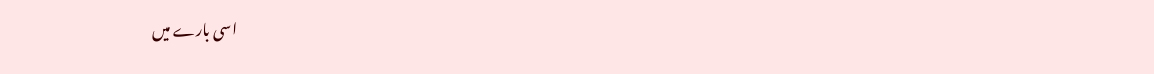اسی بارے میں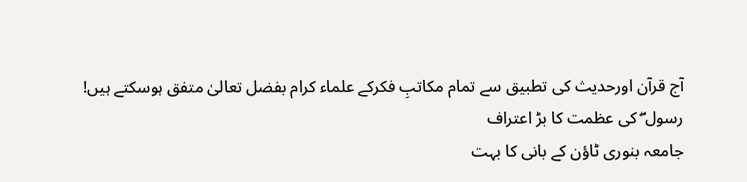آج قرآن اورحدیث کی تطبیق سے تمام مکاتبِ فکرکے علماء کرام بفضل تعالیٰ متفق ہوسکتے ہیں!
رسول ۖ کی عظمت کا بڑ اعتراف
جامعہ بنوری ٹاؤن کے بانی کا بہت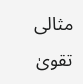مثالی تقویٰ